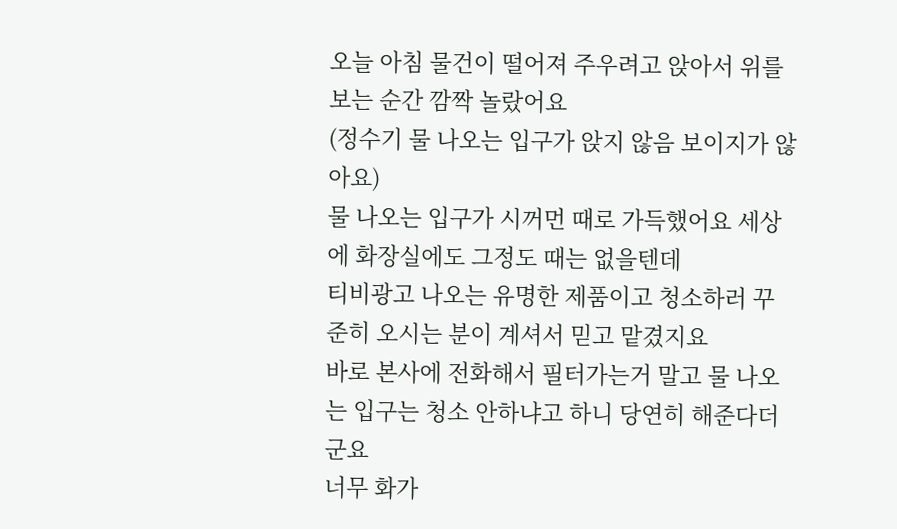오늘 아침 물건이 떨어져 주우려고 앉아서 위를 보는 순간 깜짝 놀랐어요
(정수기 물 나오는 입구가 앉지 않음 보이지가 않아요)
물 나오는 입구가 시꺼먼 때로 가득했어요 세상에 화장실에도 그정도 때는 없을텐데
티비광고 나오는 유명한 제품이고 청소하러 꾸준히 오시는 분이 계셔서 믿고 맡겼지요
바로 본사에 전화해서 필터가는거 말고 물 나오는 입구는 청소 안하냐고 하니 당연히 해준다더군요
너무 화가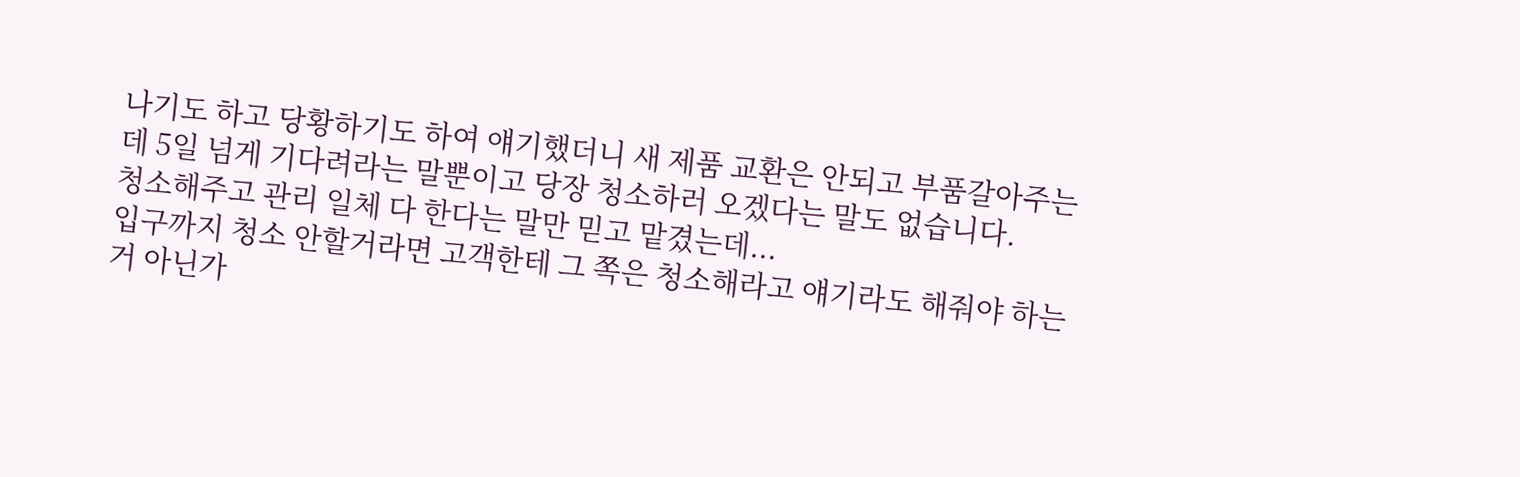나기도 하고 당황하기도 하여 얘기했더니 새 제품 교환은 안되고 부품갈아주는데 5일 넘게 기다려라는 말뿐이고 당장 청소하러 오겠다는 말도 없습니다.
청소해주고 관리 일체 다 한다는 말만 믿고 맡겼는데...
입구까지 청소 안할거라면 고객한테 그 쪽은 청소해라고 얘기라도 해줘야 하는거 아닌가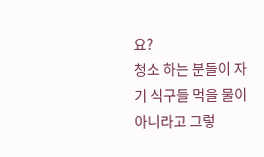요?
청소 하는 분들이 자기 식구들 먹을 물이 아니라고 그렇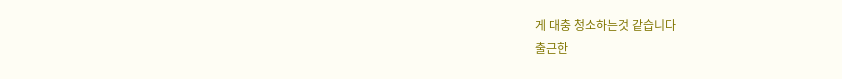게 대충 청소하는것 같습니다
출근한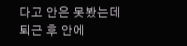다고 안은 못봤는데 퇴근 후 안에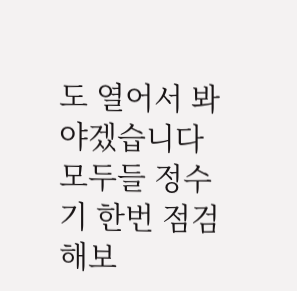도 열어서 봐야겠습니다
모두들 정수기 한번 점검해보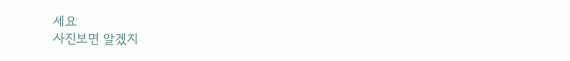세요
사진보면 알겠지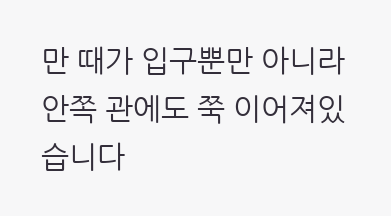만 때가 입구뿐만 아니라 안쪽 관에도 쭉 이어져있습니다